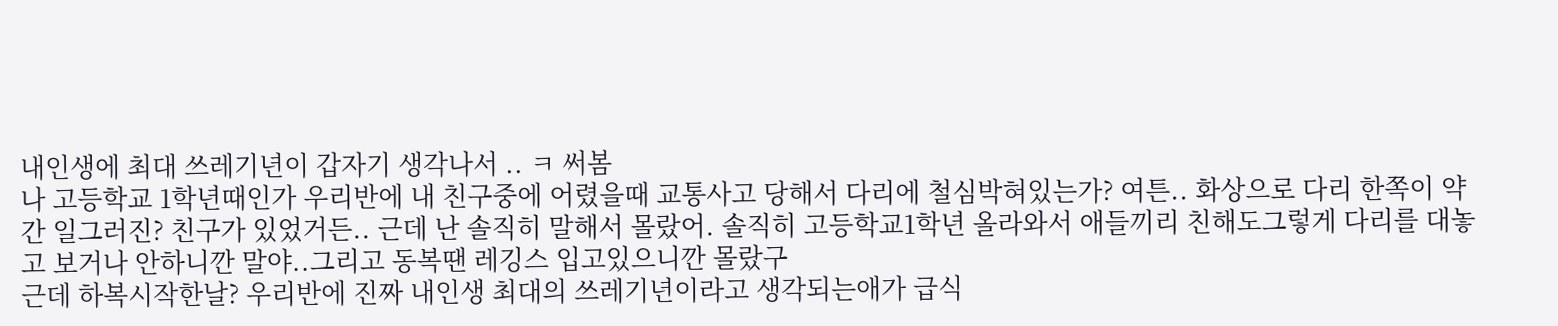내인생에 최대 쓰레기년이 갑자기 생각나서 .. ㅋ 써봄
나 고등학교 1학년때인가 우리반에 내 친구중에 어렸을때 교통사고 당해서 다리에 철심박혀있는가? 여튼.. 화상으로 다리 한쪽이 약간 일그러진? 친구가 있었거든.. 근데 난 솔직히 말해서 몰랐어. 솔직히 고등학교1학년 올라와서 애들끼리 친해도그렇게 다리를 대놓고 보거나 안하니깐 말야..그리고 동복땐 레깅스 입고있으니깐 몰랐구
근데 하복시작한날? 우리반에 진짜 내인생 최대의 쓰레기년이라고 생각되는애가 급식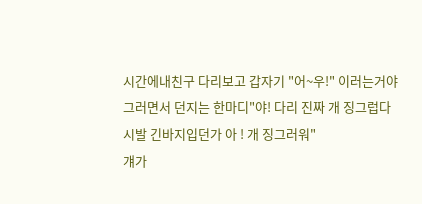시간에내친구 다리보고 갑자기 "어~우!" 이러는거야 그러면서 던지는 한마디"야! 다리 진짜 개 징그럽다 시발 긴바지입던가 아 ! 개 징그러워"
걔가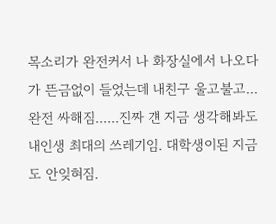목소리가 완전커서 나 화장실에서 나오다가 뜬금없이 들었는데 내친구 울고불고... 완전 싸해짐......진짜 걘 지금 생각해봐도 내인생 최대의 쓰레기임. 대학생이된 지금도 안잊혀짐.